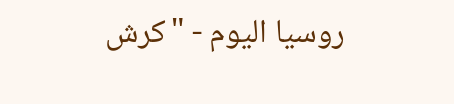روسيا اليوم - "كرش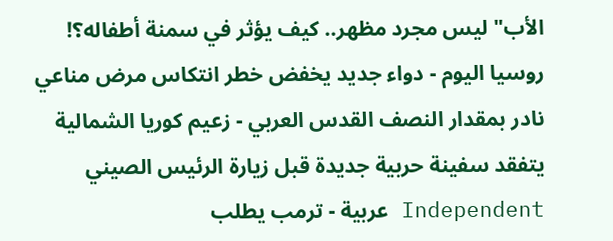الأب" ليس مجرد مظهر.. كيف يؤثر في سمنة أطفاله؟! روسيا اليوم - دواء جديد يخفض خطر انتكاس مرض مناعي نادر بمقدار النصف القدس العربي - زعيم كوريا الشمالية يتفقد سفينة حربية جديدة قبل زيارة الرئيس الصيني Independent عربية - ترمب يطلب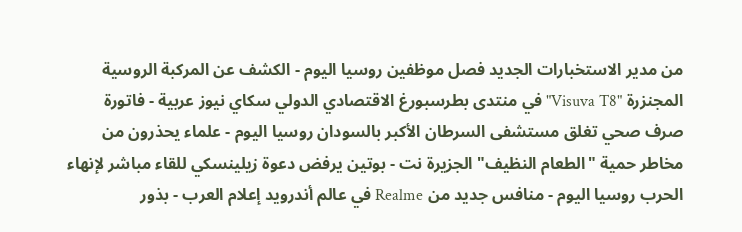من مدير الاستخبارات الجديد فصل موظفين روسيا اليوم - الكشف عن المركبة الروسية المجنزرة "Visuva T8" في منتدى بطرسبورغ الاقتصادي الدولي سكاي نيوز عربية - فاتورة صرف صحي تغلق مستشفى السرطان الأكبر بالسودان روسيا اليوم - علماء يحذرون من مخاطر حمية "الطعام النظيف" الجزيرة نت - بوتين يرفض دعوة زيلينسكي للقاء مباشر لإنهاء الحرب روسيا اليوم - منافس جديد من Realme في عالم أندرويد إعلام العرب - بذور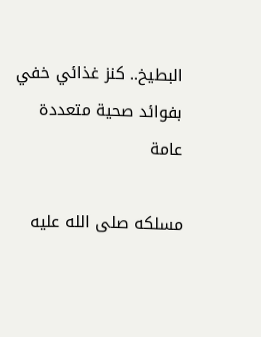البطيخ.. كنز غذائي خفي بفوائد صحية متعددة
عامة

مسلكه صلى الله عليه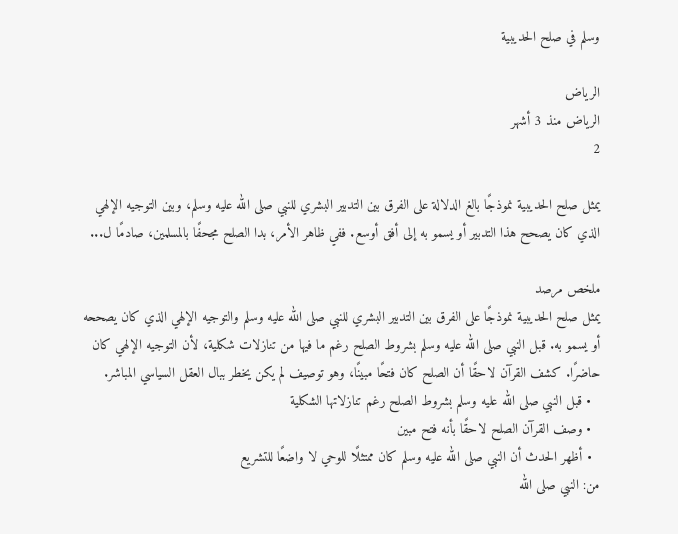وسلم في صلح الحديبية

الرياض
الرياض منذ 3 أشهر
2

يمثل صلح الحديبية نموذجًا بالغ الدلالة على الفرق بين التدبير البشري للنبي صلى الله عليه وسلم، وبين التوجيه الإلهي الذي كان يصحح هذا التدبير أو يسمو به إلى أفق أوسع. ففي ظاهر الأمر، بدا الصلح مجحفًا بالمسلمين، صادمًا ل...

ملخص مرصد
يمثل صلح الحديبية نموذجًا على الفرق بين التدبير البشري للنبي صلى الله عليه وسلم والتوجيه الإلهي الذي كان يصححه أو يسمو به. قبل النبي صلى الله عليه وسلم بشروط الصلح رغم ما فيها من تنازلات شكلية، لأن التوجيه الإلهي كان حاضرًا. كشف القرآن لاحقًا أن الصلح كان فتحًا مبينًا، وهو توصيف لم يكن يخطر ببال العقل السياسي المباشر.
  • قبل النبي صلى الله عليه وسلم بشروط الصلح رغم تنازلاتها الشكلية
  • وصف القرآن الصلح لاحقًا بأنه فتح مبين
  • أظهر الحدث أن النبي صلى الله عليه وسلم كان ممتثلًا للوحي لا واضعًا للتشريع
من: النبي صلى الله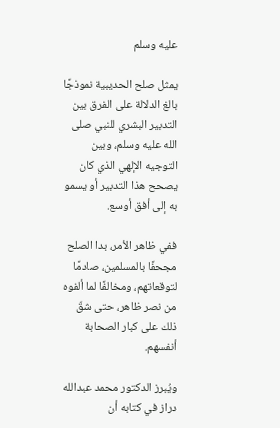عليه وسلم

يمثل صلح الحديبية نموذجًا بالغ الدلالة على الفرق بين التدبير البشري للنبي صلى الله عليه وسلم، وبين التوجيه الإلهي الذي كان يصحح هذا التدبير أو يسمو به إلى أفق أوسع.

ففي ظاهر الأمر، بدا الصلح مجحفًا بالمسلمين، صادمًا لتوقعاتهم، ومخالفًا لما ألفوه من نصر ظاهر، حتى شقّ ذلك على كبار الصحابة أنفسهم.

ويُبرز الدكتور محمد عبدالله دراز في كتابه أن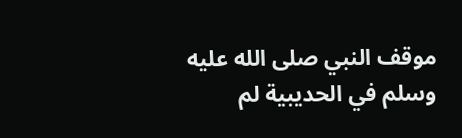موقف النبي صلى الله عليه وسلم في الحديبية لم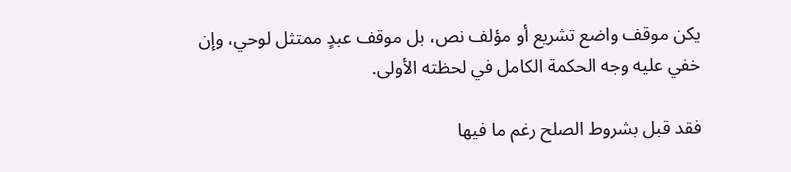يكن موقف واضع تشريع أو مؤلف نص، بل موقف عبدٍ ممتثل لوحي، وإن خفي عليه وجه الحكمة الكامل في لحظته الأولى.

فقد قبل بشروط الصلح رغم ما فيها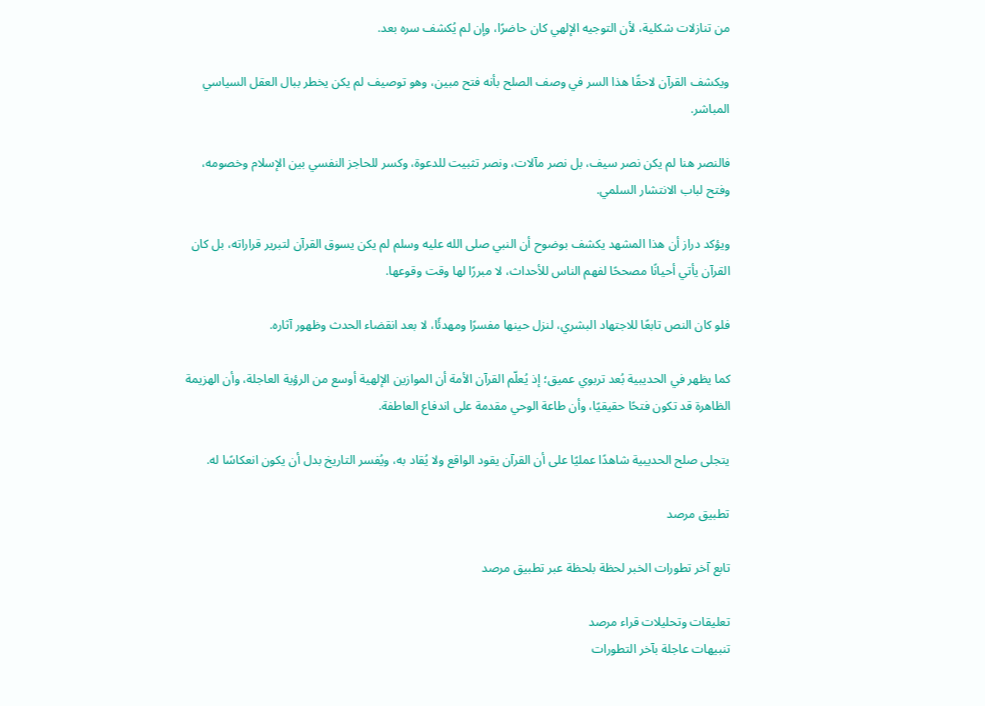من تنازلات شكلية، لأن التوجيه الإلهي كان حاضرًا، وإن لم يُكشف سره بعد.

ويكشف القرآن لاحقًا هذا السر في وصف الصلح بأنه فتح مبين، وهو توصيف لم يكن يخطر ببال العقل السياسي المباشر.

فالنصر هنا لم يكن نصر سيف، بل نصر مآلات، ونصر تثبيت للدعوة، وكسر للحاجز النفسي بين الإسلام وخصومه، وفتح لباب الانتشار السلمي.

ويؤكد دراز أن هذا المشهد يكشف بوضوح أن النبي صلى الله عليه وسلم لم يكن يسوق القرآن لتبرير قراراته، بل كان القرآن يأتي أحيانًا مصححًا لفهم الناس للأحداث، لا مبررًا لها وقت وقوعها.

فلو كان النص تابعًا للاجتهاد البشري، لنزل حينها مفسرًا ومهدئًا، لا بعد انقضاء الحدث وظهور آثاره.

كما يظهر في الحديبية بُعد تربوي عميق؛ إذ يُعلّم القرآن الأمة أن الموازين الإلهية أوسع من الرؤية العاجلة، وأن الهزيمة الظاهرة قد تكون فتحًا حقيقيًا، وأن طاعة الوحي مقدمة على اندفاع العاطفة.

يتجلى صلح الحديبية شاهدًا عمليًا على أن القرآن يقود الواقع ولا يُقاد به، ويُفسر التاريخ بدل أن يكون انعكاسًا له.

تطبيق مرصد

تابع آخر تطورات الخبر لحظة بلحظة عبر تطبيق مرصد

تعليقات وتحليلات قراء مرصد
تنبيهات عاجلة بآخر التطورات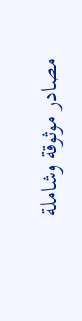مصادر موثوقة وشاملة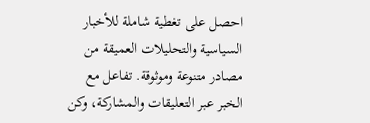احصل على تغطية شاملة للأخبار السياسية والتحليلات العميقة من مصادر متنوعة وموثوقة. تفاعل مع الخبر عبر التعليقات والمشاركة، وكن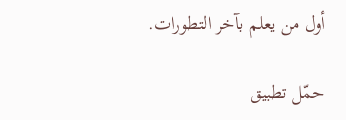أول من يعلم بآخر التطورات.

حمّل تطبيق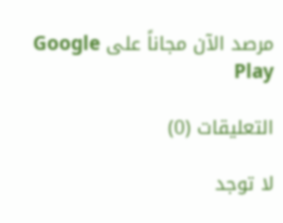مرصد الآن مجاناً على Google Play

التعليقات (0)

لا توجد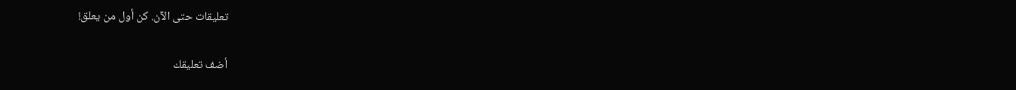تعليقات حتى الآن. كن أول من يعلق!

أضف تعليقك